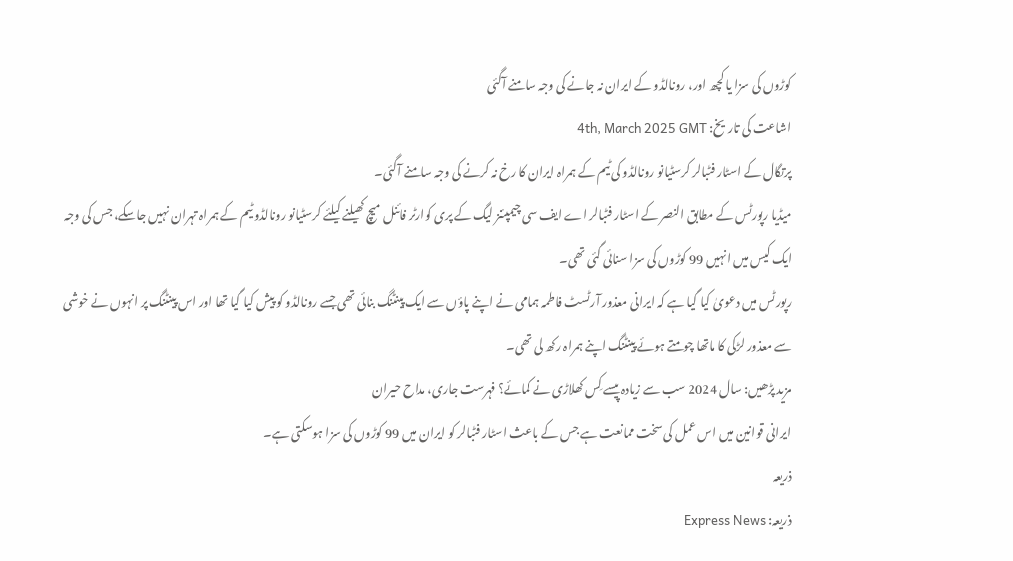کوڑوں کی سزا یا کچھ اور، رونالڈو کے ایران نہ جانے کی وجہ سامنے آگئی
اشاعت کی تاریخ: 4th, March 2025 GMT
پرتگال کے اسٹار فٹبالر کرسٹیانو رونالڈو کی ٹیم کے ہمراہ ایران کا رخ نہ کرنے کی وجہ سامنے آگئی۔
میڈیا رپورٹس کے مطابق النصر کے اسٹار فٹبالر اے ایف سی چیمپئنز لیگ کے پری کوارٹر فائنل میچ کھیلنے کیلئے کرسٹیانو رونالڈو ٹیم کے ہمراہ تہران نہیں جاسکے، جس کی وجہ ایک کیس میں انہیں 99 کوڑوں کی سزا سنائی گئی تھی۔
رپورٹس میں دعویٰ کیا گیا ہے کہ ایرانی معذور آرٹسٹ فاطمہ ہمامی نے اپنے پاؤں سے ایک پینٹنگ بنائی تھی جسے رونالڈو کو پیش کیا گیا تھا اور اس پینٹنگ پر انہوں نے خوشی سے معذور لڑکی کا ماتھا چومتے ہوئے پینٹنگ اپنے ہمراہ رکھ لی تھی۔
مزید پڑھیں: سال 2024 سب سے زیادہ پیسے کِس کھلاڑی نے کمائے؟ فہرست جاری، مداح حیران
ایرانی قوانین میں اس عمل کی سخت ممانعت ہے جس کے باعث اسٹار فٹبالر کو ایران میں 99 کوڑوں کی سزا ہوسکتی ہے۔
ذریعہ
ذریعہ: Express News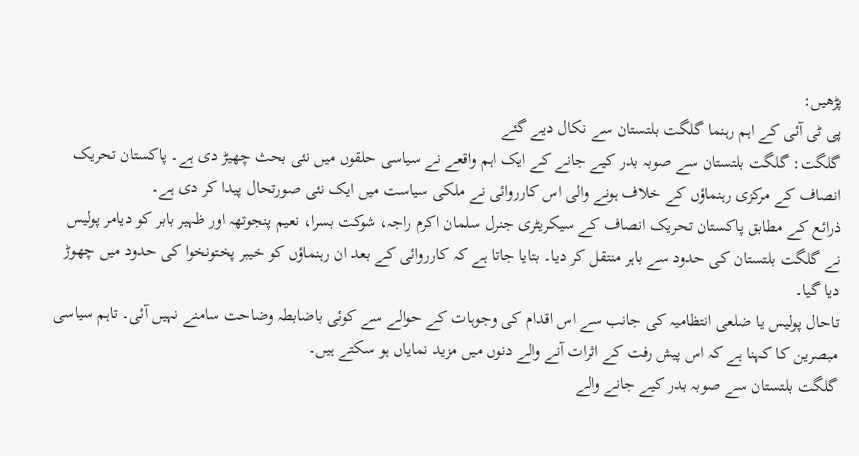پڑھیں:
پی ٹی آئی کے اہم رہنما گلگت بلتستان سے نکال دیے گئے
گلگت: گلگت بلتستان سے صوبہ بدر کیے جانے کے ایک اہم واقعے نے سیاسی حلقوں میں نئی بحث چھیڑ دی ہے۔ پاکستان تحریک انصاف کے مرکزی رہنماؤں کے خلاف ہونے والی اس کارروائی نے ملکی سیاست میں ایک نئی صورتحال پیدا کر دی ہے۔
ذرائع کے مطابق پاکستان تحریک انصاف کے سیکریٹری جنرل سلمان اکرم راجہ، شوکت بسرا، نعیم پنجوتھہ اور ظہیر بابر کو دیامر پولیس نے گلگت بلتستان کی حدود سے باہر منتقل کر دیا۔ بتایا جاتا ہے کہ کارروائی کے بعد ان رہنماؤں کو خیبر پختونخوا کی حدود میں چھوڑ دیا گیا۔
تاحال پولیس یا ضلعی انتظامیہ کی جانب سے اس اقدام کی وجوہات کے حوالے سے کوئی باضابطہ وضاحت سامنے نہیں آئی۔ تاہم سیاسی مبصرین کا کہنا ہے کہ اس پیش رفت کے اثرات آنے والے دنوں میں مزید نمایاں ہو سکتے ہیں۔
گلگت بلتستان سے صوبہ بدر کیے جانے والے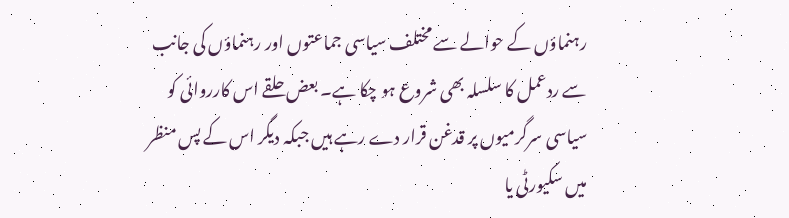رہنماؤں کے حوالے سے مختلف سیاسی جماعتوں اور رہنماؤں کی جانب سے ردعمل کا سلسلہ بھی شروع ہو چکا ہے۔ بعض حلقے اس کارروائی کو سیاسی سرگرمیوں پر قدغن قرار دے رہے ہیں جبکہ دیگر اس کے پس منظر میں سکیورٹی یا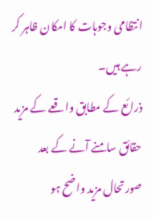انتظامی وجوہات کا امکان ظاہر کر رہے ہیں۔
ذرائع کے مطابق واقعے کے مزید حقائق سامنے آنے کے بعد صورتحال مزید واضح ہو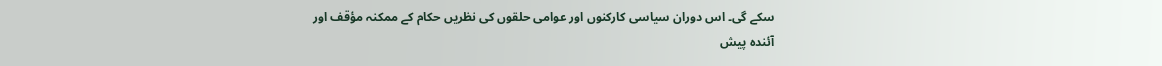سکے گی۔ اس دوران سیاسی کارکنوں اور عوامی حلقوں کی نظریں حکام کے ممکنہ مؤقف اور آئندہ پیش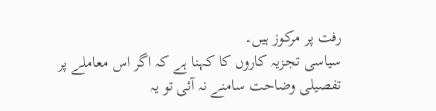رفت پر مرکوز ہیں۔
سیاسی تجزیہ کاروں کا کہنا ہے کہ اگر اس معاملے پر تفصیلی وضاحت سامنے نہ آئی تو یہ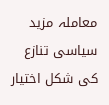معاملہ مزید سیاسی تنازع کی شکل اختیار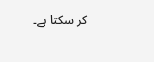کر سکتا ہے۔